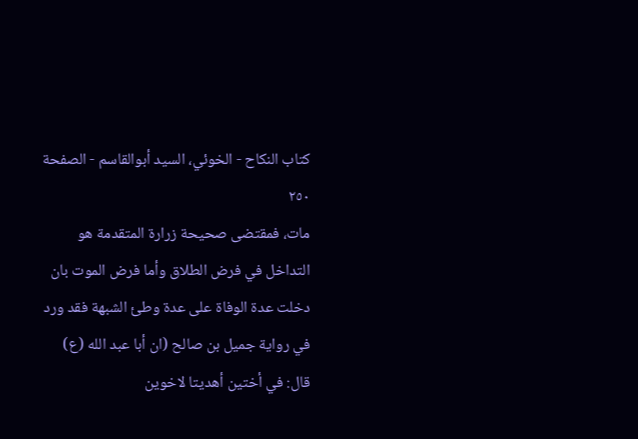كتاب النكاح - الخوئي، السيد أبوالقاسم - الصفحة ٢٥٠
مات، فمقتضى صحيحة زرارة المتقدمة هو التداخل في فرض الطلاق وأما فرض الموت بان دخلت عدة الوفاة على عدة وطئ الشبهة فقد ورد في رواية جميل بن صالح (ان أبا عبد الله (ع) قال: في أختين أهديتا لاخوين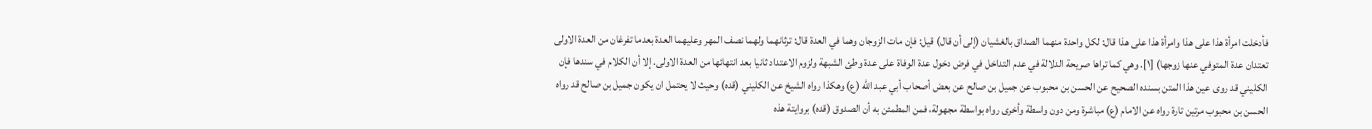فأدخلت امرأة هذا على هذا وامرأة هذا على هذا قال: لكل واحدة منهما الصداق بالغشيان (إلى أن قال) قيل: فإن مات الزوجان وهما في العدة قال: ترثانهما ولهما نصف المهر وعليهما العدة بعدما تفرغان من العدة الاولى تعتدان عدة المتوفي عنها زوجها) [١]. وهي كما تراها صريحة الدلالة في عدم التداخل في فرض دخول عدة الوفاة على عدة وطئ الشبهة ولزوم الاعتداد ثانيا بعد انتهائها من العدة الاولى. إلا أن الكلام في سندها فإن الكليني قد روى عين هذا المتن بسنده الصحيح عن الحسن بن محبوب عن جميل بن صالح عن بعض أصحاب أبي عبد الله (ع) وهكذا رواه الشيخ عن الكليني (قده) وحيث لا يحتمل ان يكون جميل بن صالح قد رواه الحسن بن محبوب مرتين تارة رواه عن الامام (ع) مباشرة ومن دون واسطة وأخرى رواه بواسطة مجهولة، فمن المطمئن به أن الصدوق (قده) بروايتة هذه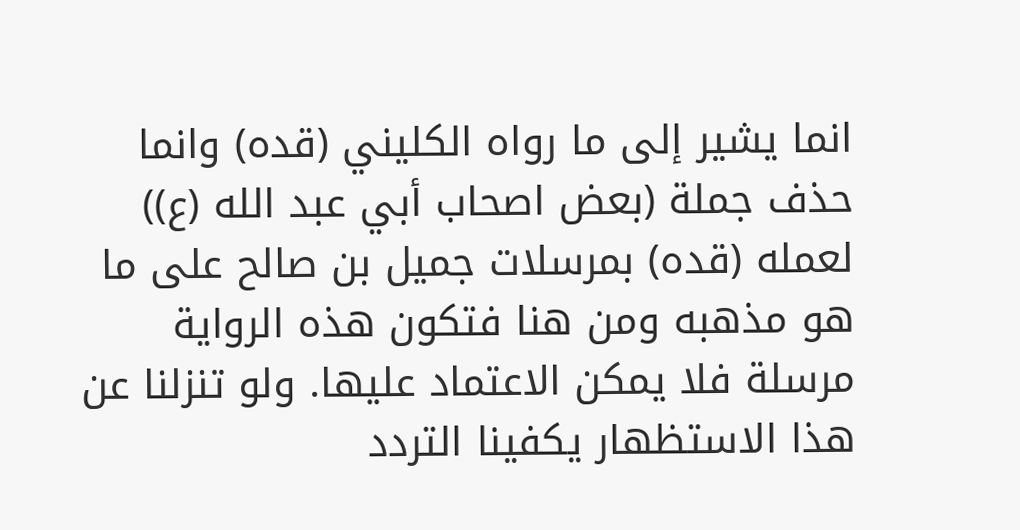انما يشير إلى ما رواه الكليني (قده) وانما حذف جملة (بعض اصحاب أبي عبد الله (ع)) لعمله (قده) بمرسلات جميل بن صالح على ما هو مذهبه ومن هنا فتكون هذه الرواية مرسلة فلا يمكن الاعتماد عليها. ولو تنزلنا عن هذا الاستظهار يكفينا التردد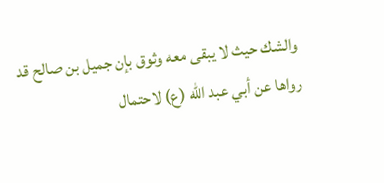والشك حيث لا يبقى معه وثوق بإن جميل بن صالح قد رواها عن أبي عبد الله (ع) لاحتمال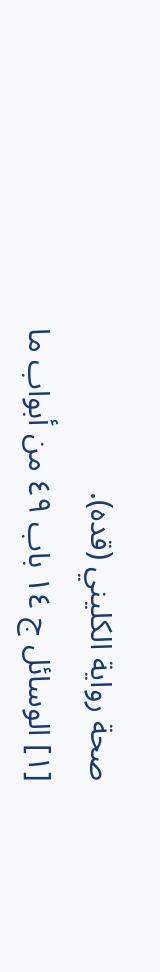صحة رواية الكليني (قده).
[١] الوسائل ج ١٤ باب ٤٩ من أبواب ما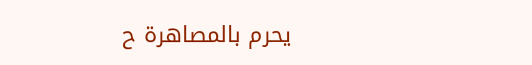يحرم بالمصاهرة ح